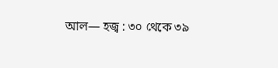আল— হজ্ব : ৩০ থেকে ৩৯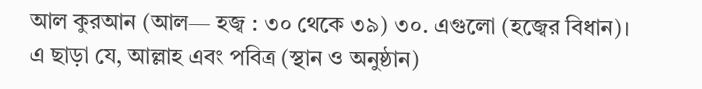আল কুরআন (আল— হজ্ব : ৩০ থেকে ৩৯) ৩০. এগুলো (হজ্বের বিধান)। এ ছাড়া যে, আল্লাহ এবং পবিত্র (স্থান ও অনুষ্ঠান)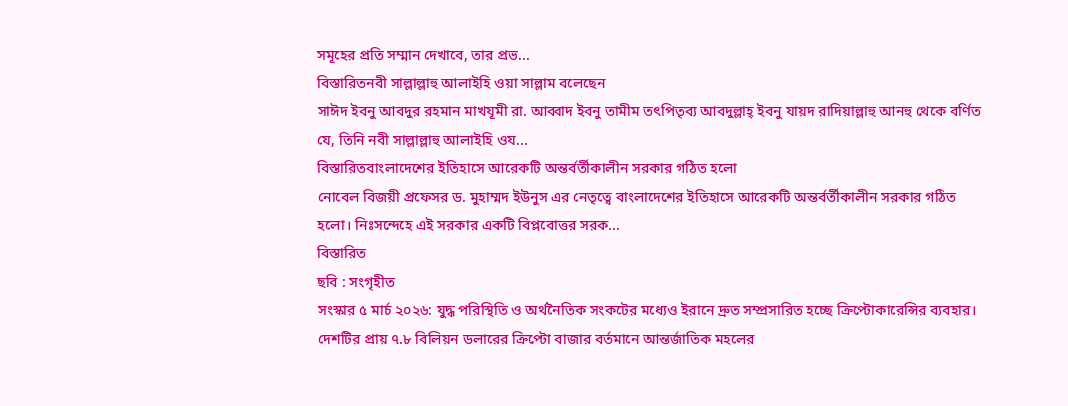সমূহের প্রতি সম্মান দেখাবে, তার প্রভ...
বিস্তারিতনবী সাল্লাল্লাহু আলাইহি ওয়া সাল্লাম বলেছেন
সাঈদ ইবনু আবদুর রহমান মাখযূমী রা. আব্বাদ ইবনু তামীম তৎপিতৃব্য আবদুল্লাহ্ ইবনু যায়দ রাদিয়াল্লাহু আনহু থেকে বর্ণিত যে, তিনি নবী সাল্লাল্লাহু আলাইহি ওয...
বিস্তারিতবাংলাদেশের ইতিহাসে আরেকটি অন্তর্বর্তীকালীন সরকার গঠিত হলো
নোবেল বিজয়ী প্রফেসর ড. মুহাম্মদ ইউনুস এর নেতৃত্বে বাংলাদেশের ইতিহাসে আরেকটি অন্তর্বর্তীকালীন সরকার গঠিত হলো। নিঃসন্দেহে এই সরকার একটি বিপ্লবোত্তর সরক...
বিস্তারিত
ছবি : সংগৃহীত
সংস্কার ৫ মার্চ ২০২৬: যুদ্ধ পরিস্থিতি ও অর্থনৈতিক সংকটের মধ্যেও ইরানে দ্রুত সম্প্রসারিত হচ্ছে ক্রিপ্টোকারেন্সির ব্যবহার। দেশটির প্রায় ৭.৮ বিলিয়ন ডলারের ক্রিপ্টো বাজার বর্তমানে আন্তর্জাতিক মহলের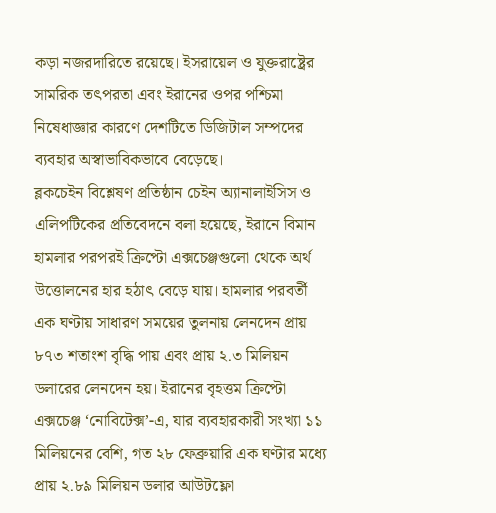কড়া নজরদারিতে রয়েছে। ইসরায়েল ও যুক্তরাষ্ট্রের সামরিক তৎপরতা এবং ইরানের ওপর পশ্চিমা নিষেধাজ্ঞার কারণে দেশটিতে ডিজিটাল সম্পদের ব্যবহার অস্বাভাবিকভাবে বেড়েছে।
ব্লকচেইন বিশ্লেষণ প্রতিষ্ঠান চেইন অ্যানালাইসিস ও এলিপটিকের প্রতিবেদনে বলা হয়েছে, ইরানে বিমান হামলার পরপরই ক্রিপ্টো এক্সচেঞ্জগুলো থেকে অর্থ উত্তোলনের হার হঠাৎ বেড়ে যায়। হামলার পরবর্তী এক ঘণ্টায় সাধারণ সময়ের তুলনায় লেনদেন প্রায় ৮৭৩ শতাংশ বৃদ্ধি পায় এবং প্রায় ২.৩ মিলিয়ন ডলারের লেনদেন হয়। ইরানের বৃহত্তম ক্রিপ্টো এক্সচেঞ্জ ‘নোবিটেক্স’-এ, যার ব্যবহারকারী সংখ্যা ১১ মিলিয়নের বেশি, গত ২৮ ফেব্রুয়ারি এক ঘণ্টার মধ্যে প্রায় ২.৮৯ মিলিয়ন ডলার আউটফ্লো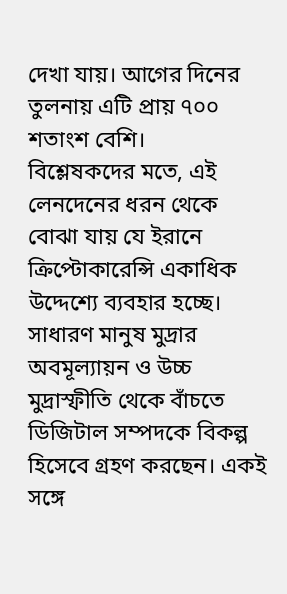দেখা যায়। আগের দিনের তুলনায় এটি প্রায় ৭০০ শতাংশ বেশি।
বিশ্লেষকদের মতে, এই লেনদেনের ধরন থেকে বোঝা যায় যে ইরানে ক্রিপ্টোকারেন্সি একাধিক উদ্দেশ্যে ব্যবহার হচ্ছে। সাধারণ মানুষ মুদ্রার অবমূল্যায়ন ও উচ্চ মুদ্রাস্ফীতি থেকে বাঁচতে ডিজিটাল সম্পদকে বিকল্প হিসেবে গ্রহণ করছেন। একই সঙ্গে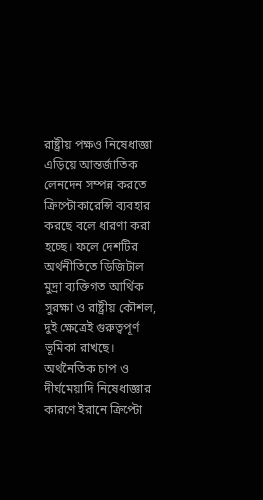রাষ্ট্রীয় পক্ষও নিষেধাজ্ঞা এড়িয়ে আন্তর্জাতিক লেনদেন সম্পন্ন করতে ক্রিপ্টোকারেন্সি ব্যবহার করছে বলে ধারণা করা হচ্ছে। ফলে দেশটির অর্থনীতিতে ডিজিটাল মুদ্রা ব্যক্তিগত আর্থিক সুরক্ষা ও রাষ্ট্রীয় কৌশল, দুই ক্ষেত্রেই গুরুত্বপূর্ণ ভূমিকা রাখছে।
অর্থনৈতিক চাপ ও দীর্ঘমেয়াদি নিষেধাজ্ঞার কারণে ইরানে ক্রিপ্টো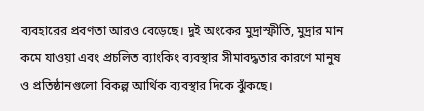ব্যবহারের প্রবণতা আরও বেড়েছে। দুই অংকের মুদ্রাস্ফীতি, মুদ্রার মান কমে যাওয়া এবং প্রচলিত ব্যাংকিং ব্যবস্থার সীমাবদ্ধতার কারণে মানুষ ও প্রতিষ্ঠানগুলো বিকল্প আর্থিক ব্যবস্থার দিকে ঝুঁকছে।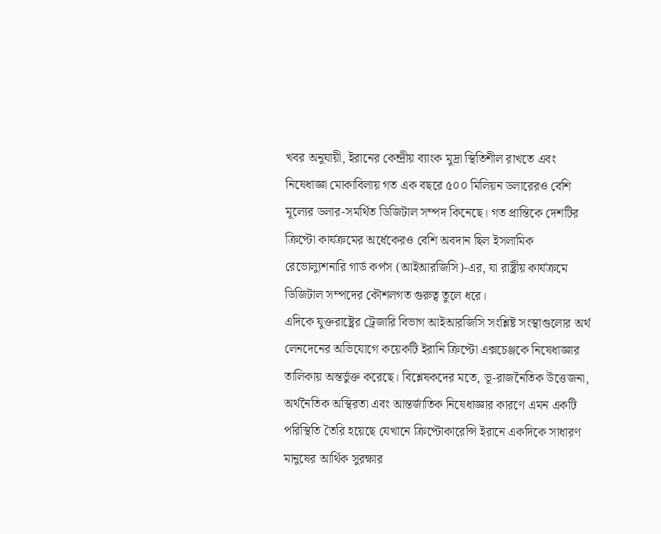খবর অনুযায়ী, ইরানের কেন্দ্রীয় ব্যাংক মুদ্রা স্থিতিশীল রাখতে এবং নিষেধাজ্ঞা মোকাবিলায় গত এক বছরে ৫০০ মিলিয়ন ডলারেরও বেশি মূল্যের ডলার-সমর্থিত ডিজিটাল সম্পদ কিনেছে। গত প্রান্তিকে দেশটির ক্রিপ্টো কার্যক্রমের অর্ধেকেরও বেশি অবদান ছিল ইসলামিক রেভোল্যুশনারি গার্ড কর্পস (আইআরজিসি)-এর, যা রাষ্ট্রীয় কার্যক্রমে ডিজিটাল সম্পদের কৌশলগত গুরুত্ব তুলে ধরে।
এদিকে যুক্তরাষ্ট্রের ট্রেজারি বিভাগ আইআরজিসি সংশ্লিষ্ট সংস্থাগুলোর অর্থ লেনদেনের অভিযোগে কয়েকটি ইরানি ক্রিপ্টো এক্সচেঞ্জকে নিষেধাজ্ঞার তালিকায় অন্তর্ভুক্ত করেছে। বিশ্লেষকদের মতে, ভূ-রাজনৈতিক উত্তেজনা, অর্থনৈতিক অস্থিরতা এবং আন্তর্জাতিক নিষেধাজ্ঞার কারণে এমন একটি পরিস্থিতি তৈরি হয়েছে যেখানে ক্রিপ্টোকারেন্সি ইরানে একদিকে সাধারণ মানুষের আর্থিক সুরক্ষার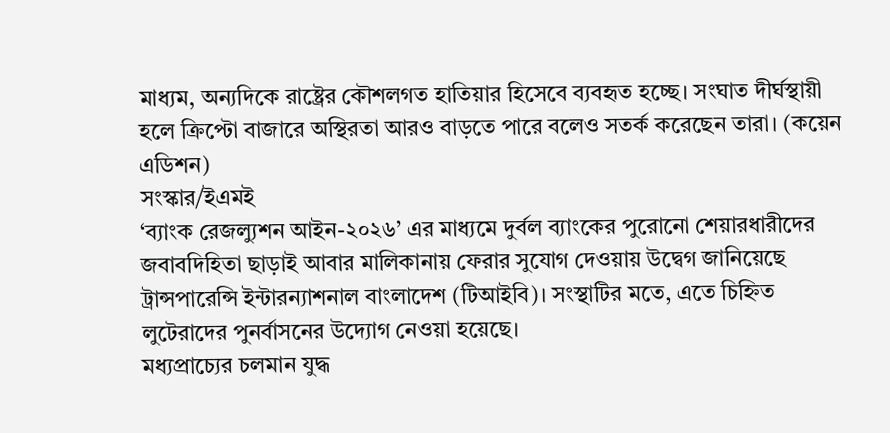মাধ্যম, অন্যদিকে রাষ্ট্রের কৌশলগত হাতিয়ার হিসেবে ব্যবহৃত হচ্ছে। সংঘাত দীর্ঘস্থায়ী হলে ক্রিপ্টো বাজারে অস্থিরতা আরও বাড়তে পারে বলেও সতর্ক করেছেন তারা। (কয়েন এডিশন)
সংস্কার/ইএমই
‘ব্যাংক রেজল্যুশন আইন-২০২৬’ এর মাধ্যমে দুর্বল ব্যাংকের পুরোনো শেয়ারধারীদের জবাবদিহিতা ছাড়াই আবার মালিকানায় ফেরার সুযোগ দেওয়ায় উদ্বেগ জানিয়েছে ট্রান্সপারেন্সি ইন্টারন্যাশনাল বাংলাদেশ (টিআইবি)। সংস্থাটির মতে, এতে চিহ্নিত লুটেরাদের পুনর্বাসনের উদ্যোগ নেওয়া হয়েছে।
মধ্যপ্রাচ্যের চলমান যুদ্ধ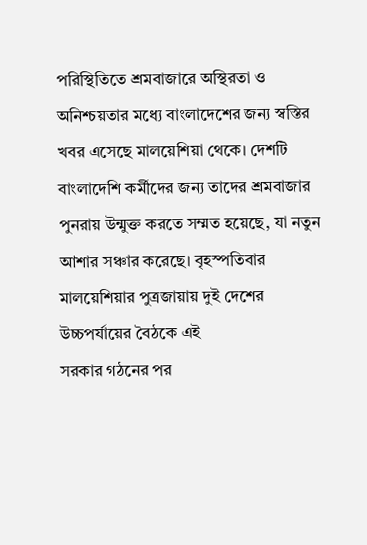পরিস্থিতিতে শ্রমবাজারে অস্থিরতা ও অনিশ্চয়তার মধ্যে বাংলাদেশের জন্য স্বস্তির খবর এসেছে মালয়েশিয়া থেকে। দেশটি বাংলাদেশি কর্মীদের জন্য তাদের শ্রমবাজার পুনরায় উন্মুক্ত করতে সম্মত হয়েছে, যা নতুন আশার সঞ্চার করেছে। বৃহস্পতিবার মালয়েশিয়ার পুত্রজায়ায় দুই দেশের উচ্চপর্যায়ের বৈঠকে এই
সরকার গঠনের পর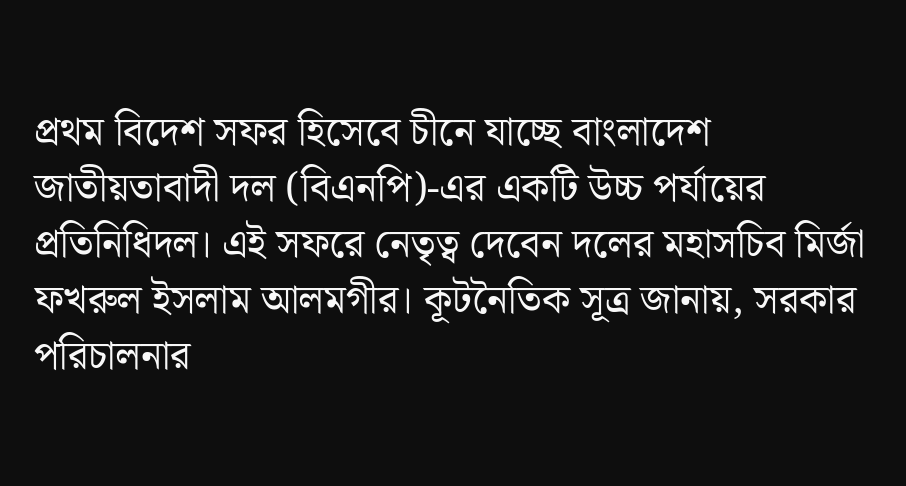প্রথম বিদেশ সফর হিসেবে চীনে যাচ্ছে বাংলাদেশ জাতীয়তাবাদী দল (বিএনপি)-এর একটি উচ্চ পর্যায়ের প্রতিনিধিদল। এই সফরে নেতৃত্ব দেবেন দলের মহাসচিব মির্জা ফখরুল ইসলাম আলমগীর। কূটনৈতিক সূত্র জানায়, সরকার পরিচালনার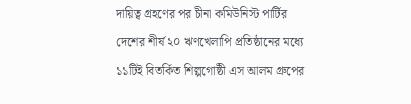দায়িত্ব গ্রহণের পর চীনা কমিউনিস্ট পার্টির
দেশের শীর্ষ ২০ ঋণখেলাপি প্রতিষ্ঠানের মধ্যে ১১টিই বিতর্কিত শিল্পগোষ্ঠী এস আলম গ্রুপের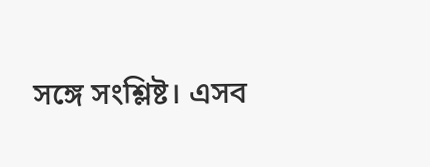সঙ্গে সংশ্লিষ্ট। এসব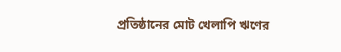প্রতিষ্ঠানের মোট খেলাপি ঋণের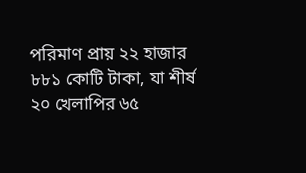পরিমাণ প্রায় ২২ হাজার ৮৮১ কোটি টাকা, যা শীর্ষ ২০ খেলাপির ৬৫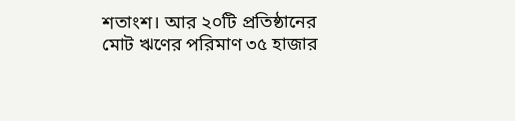শতাংশ। আর ২০টি প্রতিষ্ঠানের মোট ঋণের পরিমাণ ৩৫ হাজার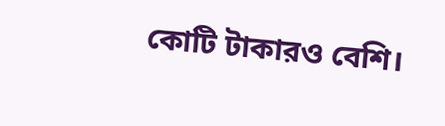কোটি টাকারও বেশি।